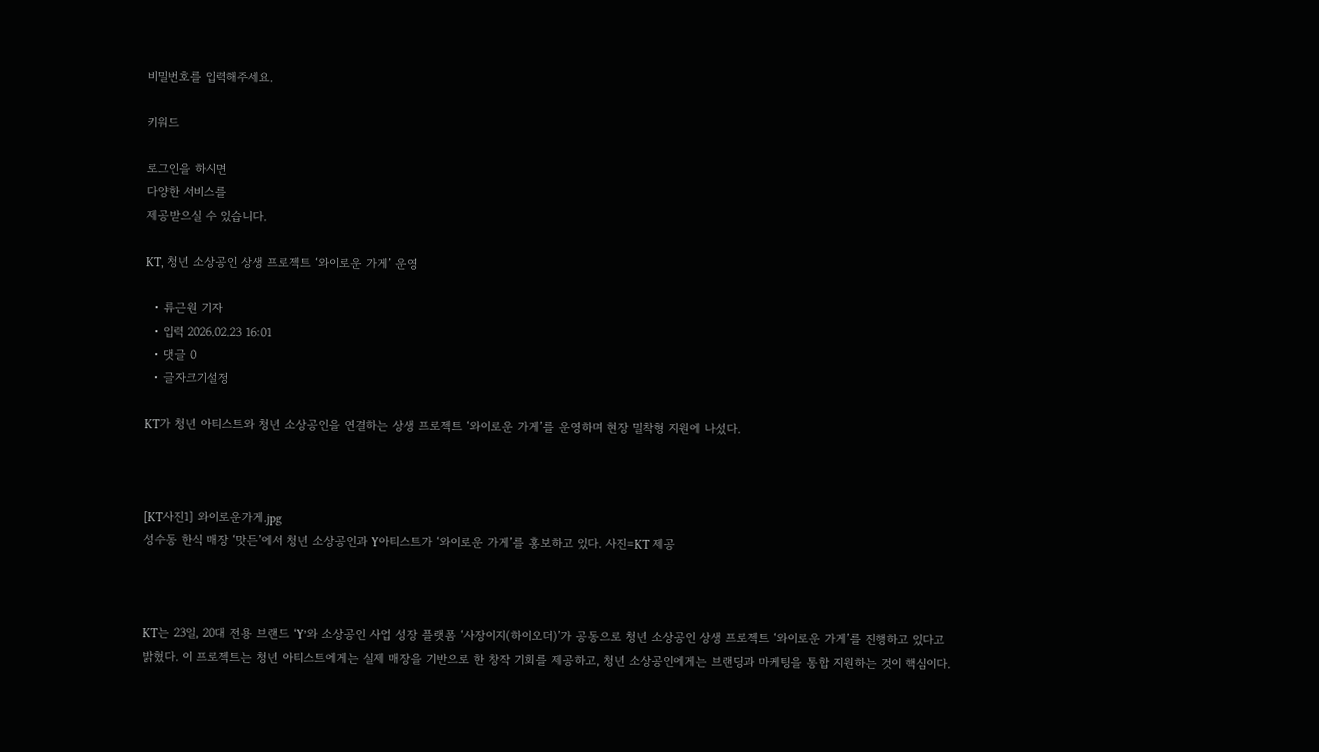비밀번호를 입력해주세요.

키워드

로그인을 하시면
다양한 서비스를
제공받으실 수 있습니다.

KT, 청년 소상공인 상생 프로젝트 ‘와이로운 가게’ 운영

  • 류근원 기자
  • 입력 2026.02.23 16:01
  • 댓글 0
  • 글자크기설정

KT가 청년 아티스트와 청년 소상공인을 연결하는 상생 프로젝트 ‘와이로운 가게’를 운영하며 현장 밀착형 지원에 나섰다.



[KT사진1] 와이로운가게.jpg
성수동 한식 매장 ‘맛든’에서 청년 소상공인과 Y아티스트가 ‘와이로운 가게’를 홍보하고 있다. 사진=KT 제공



KT는 23일, 20대 전용 브랜드 ‘Y’와 소상공인 사업 성장 플랫폼 ‘사장이지(하이오더)’가 공동으로 청년 소상공인 상생 프로젝트 ‘와이로운 가게’를 진행하고 있다고 밝혔다. 이 프로젝트는 청년 아티스트에게는 실제 매장을 기반으로 한 창작 기회를 제공하고, 청년 소상공인에게는 브랜딩과 마케팅을 통합 지원하는 것이 핵심이다.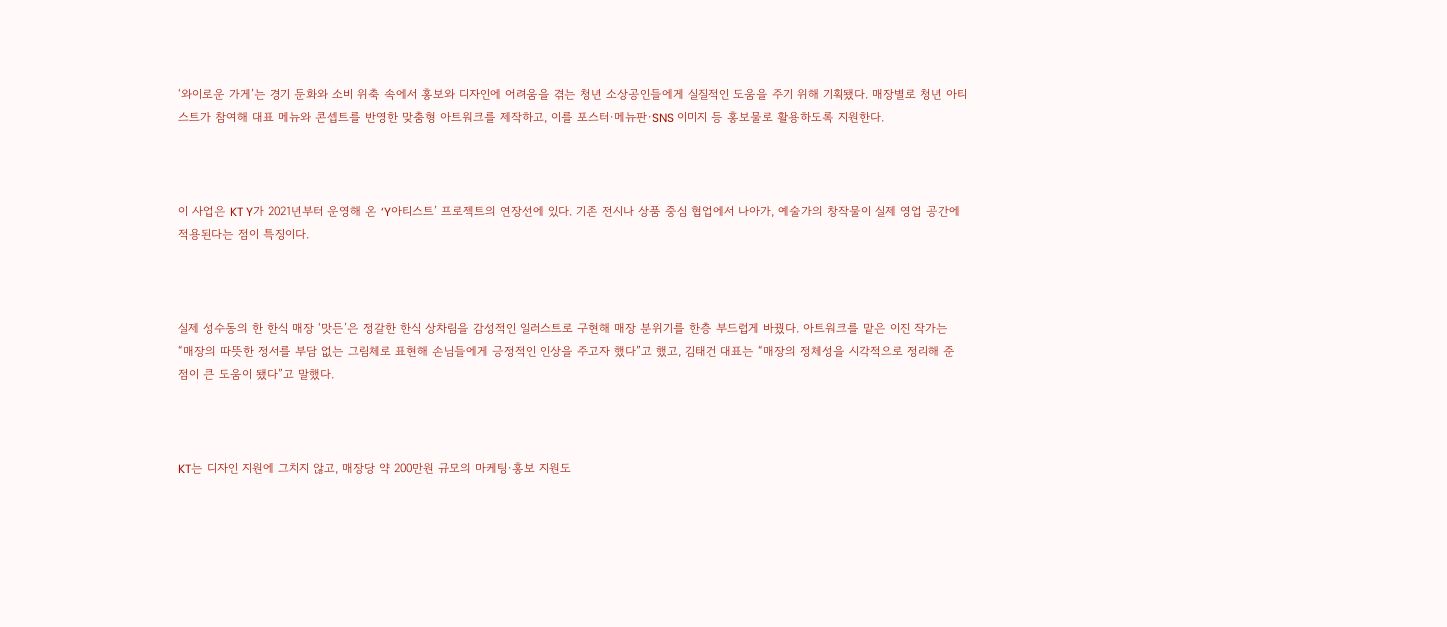‘와이로운 가게’는 경기 둔화와 소비 위축 속에서 홍보와 디자인에 어려움을 겪는 청년 소상공인들에게 실질적인 도움을 주기 위해 기획됐다. 매장별로 청년 아티스트가 참여해 대표 메뉴와 콘셉트를 반영한 맞춤형 아트워크를 제작하고, 이를 포스터·메뉴판·SNS 이미지 등 홍보물로 활용하도록 지원한다.



이 사업은 KT Y가 2021년부터 운영해 온 ‘Y아티스트’ 프로젝트의 연장선에 있다. 기존 전시나 상품 중심 협업에서 나아가, 예술가의 창작물이 실제 영업 공간에 적용된다는 점이 특징이다.



실제 성수동의 한 한식 매장 ‘맛든’은 정갈한 한식 상차림을 감성적인 일러스트로 구현해 매장 분위기를 한층 부드럽게 바꿨다. 아트워크를 맡은 이진 작가는 “매장의 따뜻한 정서를 부담 없는 그림체로 표현해 손님들에게 긍정적인 인상을 주고자 했다”고 했고, 김태건 대표는 “매장의 정체성을 시각적으로 정리해 준 점이 큰 도움이 됐다”고 말했다.



KT는 디자인 지원에 그치지 않고, 매장당 약 200만원 규모의 마케팅·홍보 지원도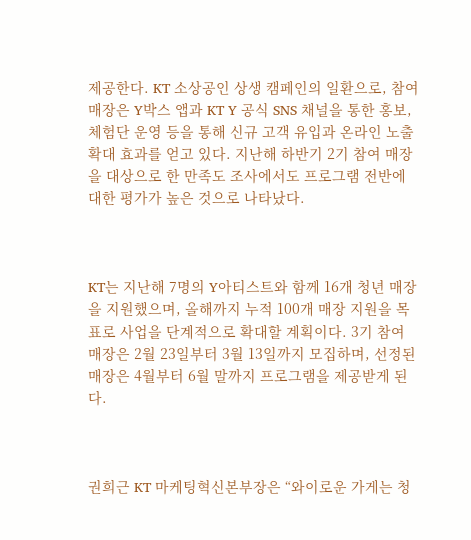제공한다. KT 소상공인 상생 캠페인의 일환으로, 참여 매장은 Y박스 앱과 KT Y 공식 SNS 채널을 통한 홍보, 체험단 운영 등을 통해 신규 고객 유입과 온라인 노출 확대 효과를 얻고 있다. 지난해 하반기 2기 참여 매장을 대상으로 한 만족도 조사에서도 프로그램 전반에 대한 평가가 높은 것으로 나타났다.



KT는 지난해 7명의 Y아티스트와 함께 16개 청년 매장을 지원했으며, 올해까지 누적 100개 매장 지원을 목표로 사업을 단계적으로 확대할 계획이다. 3기 참여 매장은 2월 23일부터 3월 13일까지 모집하며, 선정된 매장은 4월부터 6월 말까지 프로그램을 제공받게 된다.



권희근 KT 마케팅혁신본부장은 “와이로운 가게는 청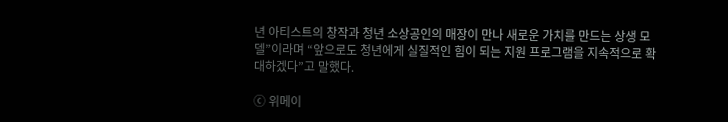년 아티스트의 창작과 청년 소상공인의 매장이 만나 새로운 가치를 만드는 상생 모델”이라며 “앞으로도 청년에게 실질적인 힘이 되는 지원 프로그램을 지속적으로 확대하겠다”고 말했다.

ⓒ 위메이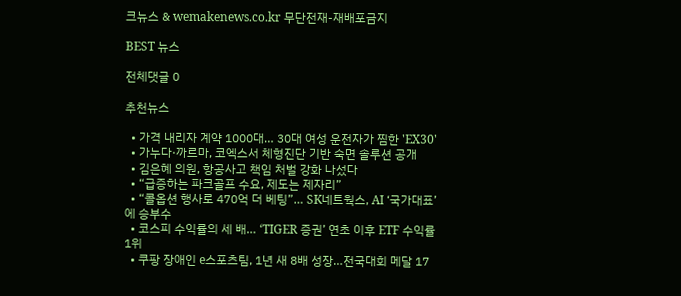크뉴스 & wemakenews.co.kr 무단전재-재배포금지

BEST 뉴스

전체댓글 0

추천뉴스

  • 가격 내리자 계약 1000대… 30대 여성 운전자가 찜한 'EX30'
  • 가누다·까르마, 코엑스서 체형진단 기반 숙면 솔루션 공개
  • 김은혜 의원, 항공사고 책임 처벌 강화 나섰다
  • “급증하는 파크골프 수요, 제도는 제자리”
  • “콜옵션 행사로 470억 더 베팅”… SK네트웍스, AI ‘국가대표’에 승부수
  • 코스피 수익률의 세 배… ‘TIGER 증권’ 연초 이후 ETF 수익률 1위
  • 쿠팡 장애인 e스포츠팀, 1년 새 8배 성장…전국대회 메달 17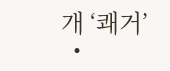개 ‘쾌거’
  •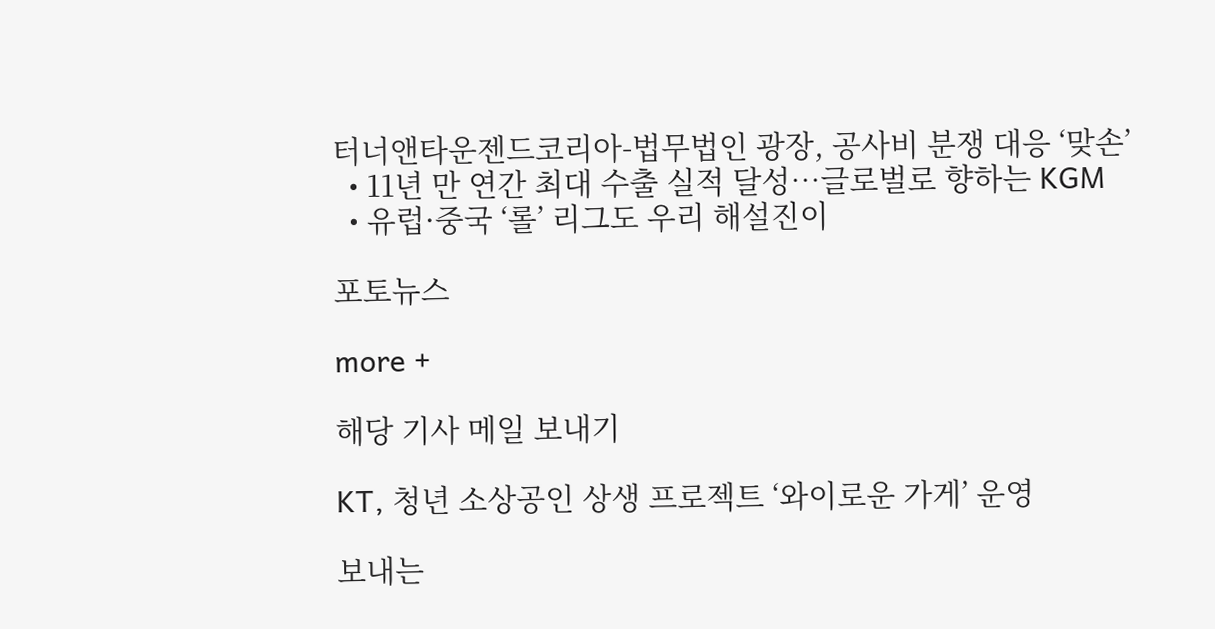터너앤타운젠드코리아-법무법인 광장, 공사비 분쟁 대응 ‘맞손’
  • 11년 만 연간 최대 수출 실적 달성…글로벌로 향하는 KGM
  • 유럽·중국 ‘롤’ 리그도 우리 해설진이

포토뉴스

more +

해당 기사 메일 보내기

KT, 청년 소상공인 상생 프로젝트 ‘와이로운 가게’ 운영

보내는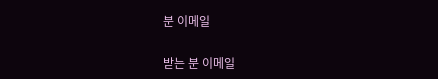분 이메일

받는 분 이메일